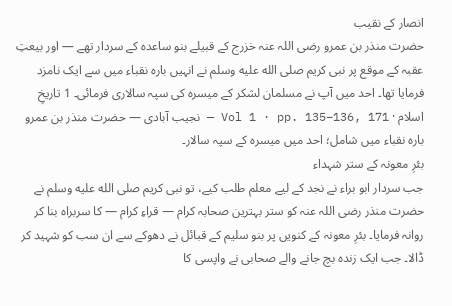انصار کے نقیب
حضرت منذر بن عمرو رضی اللہ عنہ خزرج کے قبیلے بنو ساعدہ کے سردار تھے — اور بیعتِ عقبہ کے موقع پر نبی کریم صلى الله عليه وسلم نے انہیں بارہ نقباء میں سے ایک نامزد فرمایا تھا۔ احد میں آپ نے مسلمان لشکر کے میسرہ کی سپہ سالاری فرمائی۔ 1 تاریخِ اسلام · Vol 1 · pp. 135–136, 171 — نجیب آبادی — حضرت منذر بن عمرو بارہ نقباء میں شامل؛ احد میں میسرہ کے سپہ سالار۔
بئرِ معونہ کے ستر شہداء
جب سردار ابو براء نے نجد کے لیے معلم طلب کیے، تو نبی کریم صلى الله عليه وسلم نے حضرت منذر رضی اللہ عنہ کو ستر بہترین صحابہ کرام — قراءِ کرام — کا سربراہ بنا کر روانہ فرمایا۔ بئرِ معونہ کے کنویں پر بنو سلیم کے قبائل نے دھوکے سے ان سب کو شہید کر ڈالا۔ جب ایک زندہ بچ جانے والے صحابی نے واپسی کا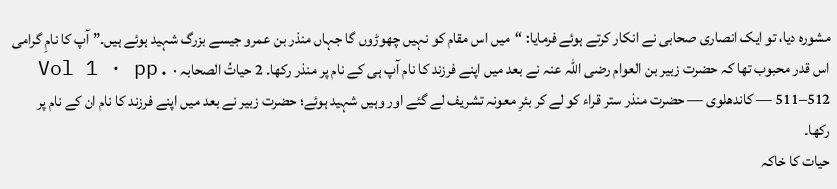مشورہ دیا، تو ایک انصاری صحابی نے انکار کرتے ہوئے فرمایا: “میں اس مقام کو نہیں چھوڑوں گا جہاں منذر بن عمرو جیسے بزرگ شہید ہوئے ہیں۔” آپ کا نامِ گرامی اس قدر محبوب تھا کہ حضرت زبیر بن العوام رضی اللہ عنہ نے بعد میں اپنے فرزند کا نام آپ ہی کے نام پر منذر رکھا۔ 2 حیاتُ الصحابہ · Vol 1 · pp. 511–512 — کاندھلوی — حضرت منذر ستر قراء کو لے کر بئرِ معونہ تشریف لے گئے اور وہیں شہید ہوئے؛ حضرت زبیر نے بعد میں اپنے فرزند کا نام ان کے نام پر رکھا۔
حیات کا خاکہ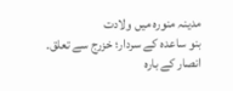مدینہ منورہ میں ولادت
بنو ساعدہ کے سردار؛ خزرج سے تعلق۔
انصار کے بارہ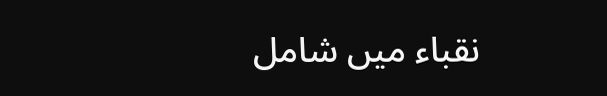نقباء میں شامل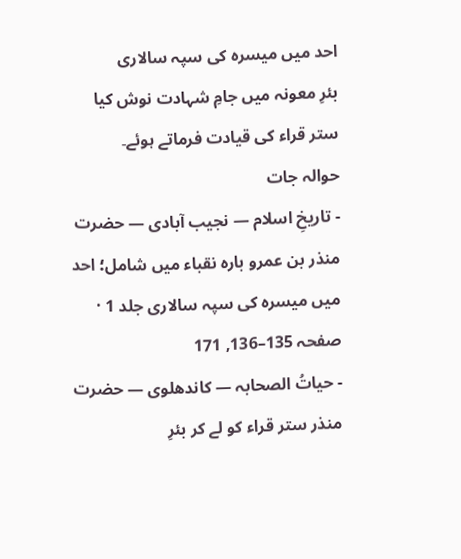احد میں میسرہ کی سپہ سالاری
بئرِ معونہ میں جامِ شہادت نوش کیا
ستر قراء کی قیادت فرماتے ہوئے۔
حوالہ جات
- تاریخِ اسلام — نجیب آبادی — حضرت منذر بن عمرو بارہ نقباء میں شامل؛ احد میں میسرہ کی سپہ سالاری جلد 1 · صفحہ 135–136, 171
- حیاتُ الصحابہ — کاندھلوی — حضرت منذر ستر قراء کو لے کر بئرِ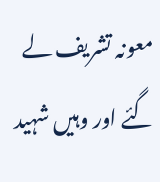معونہ تشریف لے گئے اور وہیں شہید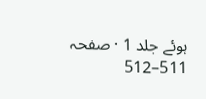ہوئے جلد 1 · صفحہ 511–512